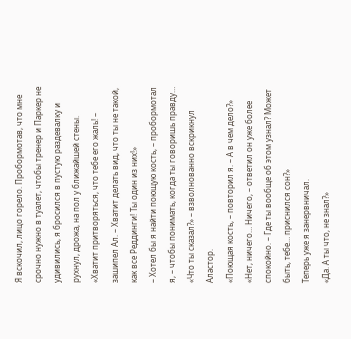Я вскочил, лицо горело. Пробормотав, что мне срочно нужно в туалет, чтобы тренер и Паркер не удивились, я бросился в пустую раздевалку и рухнул, дрожа, на пол у ближайшей стены.
«Хватит притворяться, что тебе его жаль! – зашипел Ал. – Хватит делать вид, что ты не такой, как все Реддинги! Ты один из них!»
– Хотел бы я найти поющую кость, – пробормотал я, – чтобы понимать, когда ты говоришь правду…
«Что ты сказал?» – взволнованно вскрикнул Аластор.
«Поющая кость, – повторил я. – А в чем дело?»
«Нет, ничего… Ничего, – ответил он уже более спокойно. – Где ты вообще об этом узнал? Может быть, тебе… приснился сон?»
Теперь уже я занервничал.
«Да. А ты что, не знал?»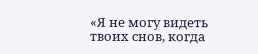«Я не могу видеть твоих снов, когда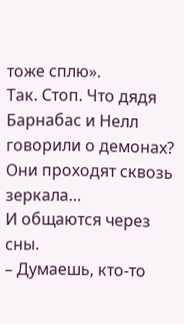тоже сплю».
Так. Стоп. Что дядя Барнабас и Нелл говорили о демонах?
Они проходят сквозь зеркала…
И общаются через сны.
– Думаешь, кто-то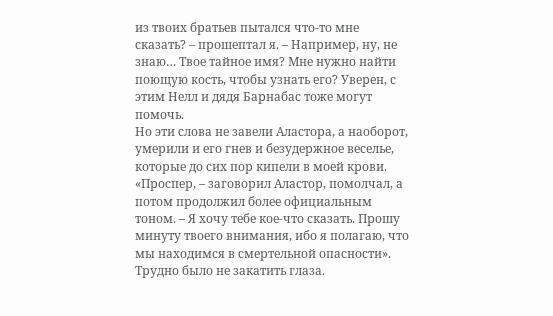из твоих братьев пытался что-то мне сказать? – прошептал я. – Например, ну, не знаю… Твое тайное имя? Мне нужно найти поющую кость, чтобы узнать его? Уверен, с этим Нелл и дядя Барнабас тоже могут помочь.
Но эти слова не завели Аластора, а наоборот, умерили и его гнев и безудержное веселье, которые до сих пор кипели в моей крови.
«Проспер, – заговорил Аластор, помолчал, а потом продолжил более официальным тоном. – Я хочу тебе кое-что сказать. Прошу минуту твоего внимания, ибо я полагаю, что мы находимся в смертельной опасности».
Трудно было не закатить глаза.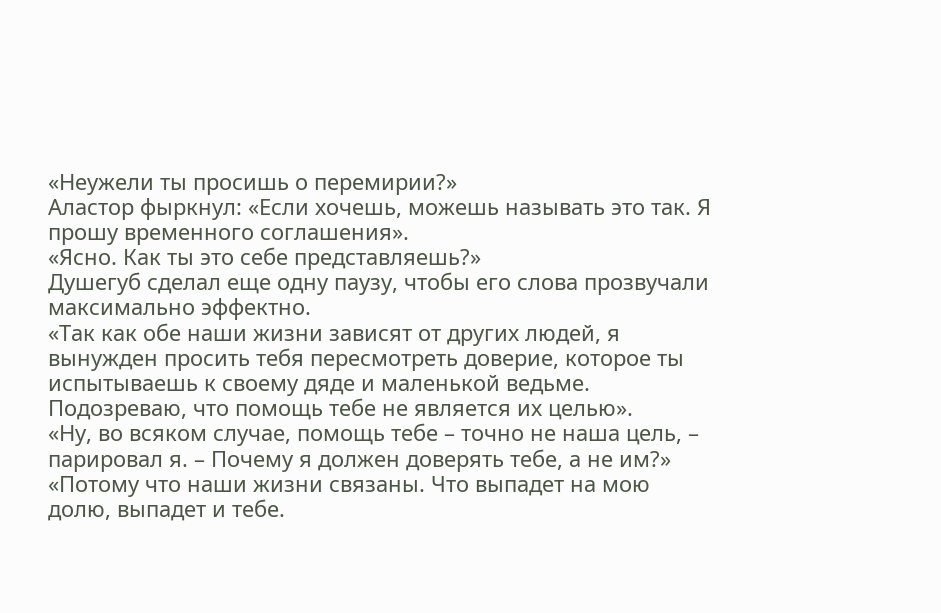«Неужели ты просишь о перемирии?»
Аластор фыркнул: «Если хочешь, можешь называть это так. Я прошу временного соглашения».
«Ясно. Как ты это себе представляешь?»
Душегуб сделал еще одну паузу, чтобы его слова прозвучали максимально эффектно.
«Так как обе наши жизни зависят от других людей, я вынужден просить тебя пересмотреть доверие, которое ты испытываешь к своему дяде и маленькой ведьме. Подозреваю, что помощь тебе не является их целью».
«Ну, во всяком случае, помощь тебе – точно не наша цель, – парировал я. – Почему я должен доверять тебе, а не им?»
«Потому что наши жизни связаны. Что выпадет на мою долю, выпадет и тебе.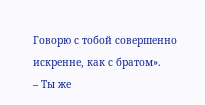Говорю с тобой совершенно искренне, как с братом».
– Ты же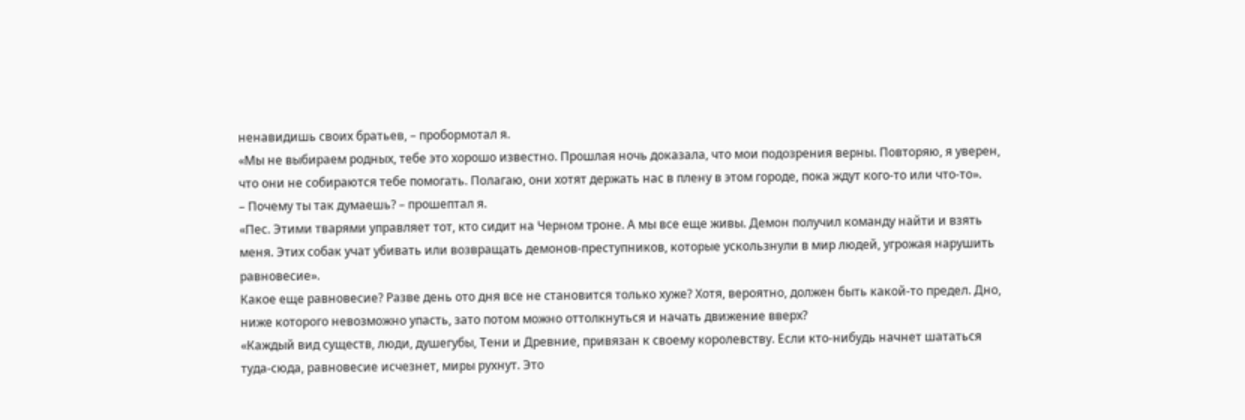ненавидишь своих братьев, – пробормотал я.
«Мы не выбираем родных, тебе это хорошо известно. Прошлая ночь доказала, что мои подозрения верны. Повторяю, я уверен, что они не собираются тебе помогать. Полагаю, они хотят держать нас в плену в этом городе, пока ждут кого-то или что-то».
– Почему ты так думаешь? – прошептал я.
«Пес. Этими тварями управляет тот, кто сидит на Черном троне. А мы все еще живы. Демон получил команду найти и взять меня. Этих собак учат убивать или возвращать демонов-преступников, которые ускользнули в мир людей, угрожая нарушить равновесие».
Какое еще равновесие? Разве день ото дня все не становится только хуже? Хотя, вероятно, должен быть какой-то предел. Дно, ниже которого невозможно упасть, зато потом можно оттолкнуться и начать движение вверх?
«Каждый вид существ, люди, душегубы, Тени и Древние, привязан к своему королевству. Если кто-нибудь начнет шататься туда-сюда, равновесие исчезнет, миры рухнут. Это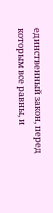единственный закон, перед которым все равны, и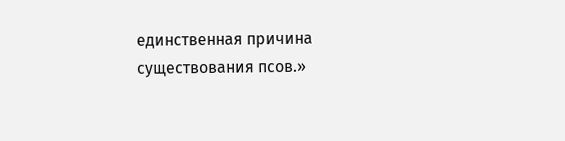единственная причина существования псов.»